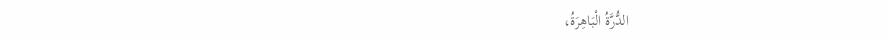الدُّرَّةُ الْبَاهِرَةُ،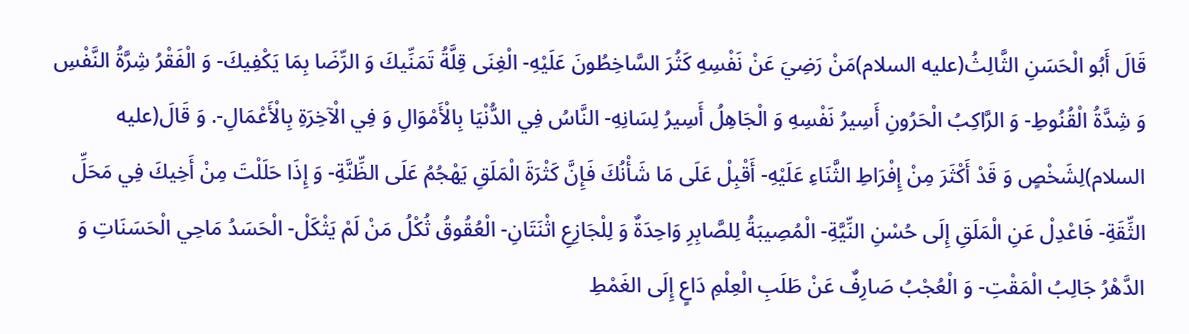قَالَ أَبُو الْحَسَنِ الثَّالِثُ(عليه السلام)مَنْ رَضِيَ عَنْ نَفْسِهِ كَثُرَ السَّاخِطُونَ عَلَيْهِ- الْغِنَى قِلَّةُ تَمَنِّيكَ وَ الرِّضَا بِمَا يَكْفِيكَ- وَ الْفَقْرُ شِرَّةُ النَّفْسِ وَ شِدَّةُ الْقُنُوطِ- وَ الرَّاكِبُ الْحَرُونِ أَسِيرُ نَفْسِهِ وَ الْجَاهِلُ أَسِيرُ لِسَانِهِ- النَّاسُ فِي الدُّنْيَا بِالْأَمْوَالِ وَ فِي الْآخِرَةِ بِالْأَعْمَالِ-. وَ قَالَ(عليه السلام)لِشَخْصٍ وَ قَدْ أَكْثَرَ مِنْ إِفْرَاطِ الثَّنَاءِ عَلَيْهِ- أَقْبِلْ عَلَى مَا شَأْنُكَ فَإِنَّ كَثْرَةَ الْمَلَقِ يَهْجُمُ عَلَى الظِّنَّةِ- وَ إِذَا حَلَلْتَ مِنْ أَخِيكَ فِي مَحَلِّ الثِّقَةِ- فَاعْدِلْ عَنِ الْمَلَقِ إِلَى حُسْنِ النِّيَّةِ- الْمُصِيبَةُ لِلصَّابِرِ وَاحِدَةٌ وَ لِلْجَازِعِ اثْنَتَانِ- الْعُقُوقُ ثُكْلُ مَنْ لَمْ يَثْكَلْ- الْحَسَدُ مَاحِي الْحَسَنَاتِ وَ الدَّهْرُ جَالِبُ الْمَقْتِ- وَ الْعُجْبُ صَارِفٌ عَنْ طَلَبِ الْعِلْمِ دَاعٍ إِلَى الغَمْطِ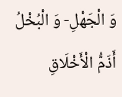وَ الْجَهْلِ- وَ الْبُخْلُ أَذَمُّ الْأَخْلَاقِ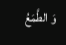وَ الطَّمَعُ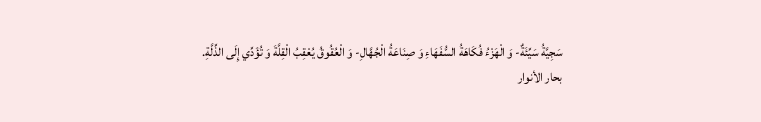سَجِيَّةُ سَيِّئَةٌ- وَ الْهَزْءُ فُكَاهَةُ السُّفَهَاءِ وَ صِنَاعَةُ الْجُهَّالِ- وَ الْعُقُوقُ يُعْقِبُ الْقِلَّةَ وَ تُؤَدِّي إِلَى الذِّلَّةِ.
بحار الأنوار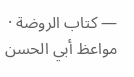— كتاب الروضة · مواعظ أبي الحسن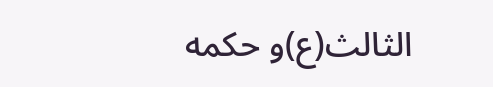الثالث(ع)و حكمه